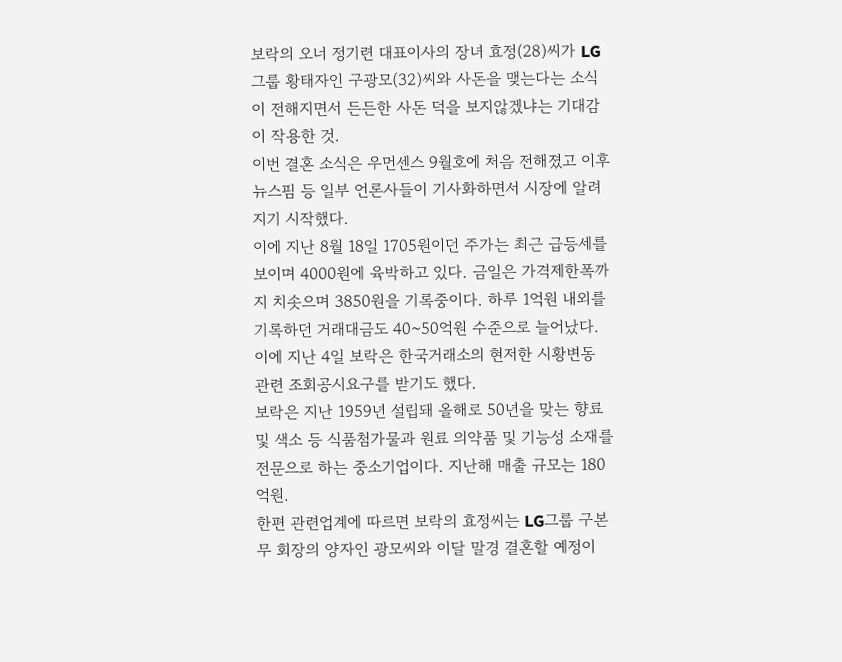보락의 오너 정기련 대표이사의 장녀 효정(28)씨가 LG그룹 황태자인 구광모(32)씨와 사돈을 맺는다는 소식이 전해지면서 든든한 사돈 덕을 보지않겠냐는 기대감이 작용한 것.
이번 결혼 소식은 우먼센스 9월호에 처음 전해졌고 이후 뉴스핌 등 일부 언론사들이 기사화하면서 시장에 알려지기 시작했다.
이에 지난 8월 18일 1705원이던 주가는 최근 급등세를 보이며 4000원에 육박하고 있다. 금일은 가격제한폭까지 치솟으며 3850원을 기록중이다. 하루 1억원 내외를 기록하던 거래대금도 40~50억원 수준으로 늘어났다.
이에 지난 4일 보락은 한국거래소의 현저한 시황변동 관련 조회공시요구를 받기도 했다.
보락은 지난 1959년 설립돼 올해로 50년을 맞는 향료 및 색소 등 식품첨가물과 원료 의약품 및 기능성 소재를 전문으로 하는 중소기업이다. 지난해 매출 규모는 180억원.
한편 관련업계에 따르면 보락의 효정씨는 LG그룹 구본무 회장의 양자인 광모씨와 이달 말경 결혼할 예정이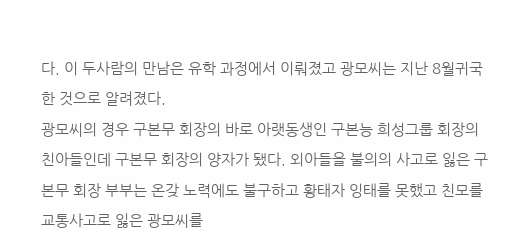다. 이 두사람의 만남은 유학 과정에서 이뤄졌고 광모씨는 지난 8월귀국한 것으로 알려졌다.
광모씨의 경우 구본무 회장의 바로 아랫동생인 구본능 희성그룹 회장의 친아들인데 구본무 회장의 양자가 됐다. 외아들을 불의의 사고로 잃은 구본무 회장 부부는 온갖 노력에도 불구하고 황태자 잉태를 못했고 친모를 교통사고로 잃은 광모씨를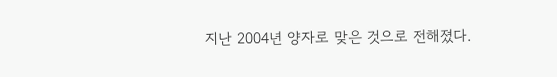지난 2004년 양자로 맞은 것으로 전해졌다.